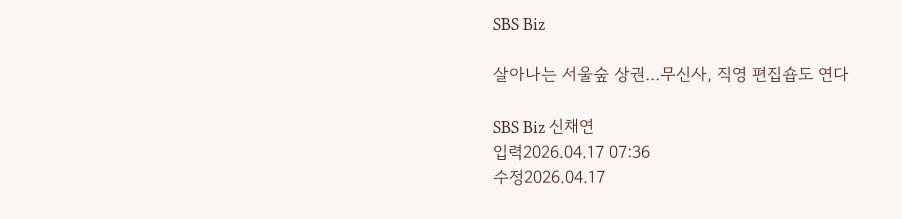SBS Biz

살아나는 서울숲 상권…무신사, 직영 편집숍도 연다

SBS Biz 신채연
입력2026.04.17 07:36
수정2026.04.17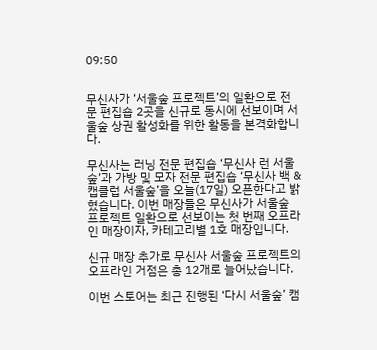09:50


무신사가 ‘서울숲 프로젝트’의 일환으로 전문 편집숍 2곳을 신규로 동시에 선보이며 서울숲 상권 활성화를 위한 활동을 본격화합니다.

무신사는 러닝 전문 편집숍 ‘무신사 런 서울숲’과 가방 및 모자 전문 편집숍 ‘무신사 백 & 캡클럽 서울숲’을 오늘(17일) 오픈한다고 밝혔습니다. 이번 매장들은 무신사가 서울숲 프로젝트 일환으로 선보이는 첫 번째 오프라인 매장이자, 카테고리별 1호 매장입니다.

신규 매장 추가로 무신사 서울숲 프로젝트의 오프라인 거점은 총 12개로 늘어났습니다.

이번 스토어는 최근 진행된 ‘다시 서울숲’ 캠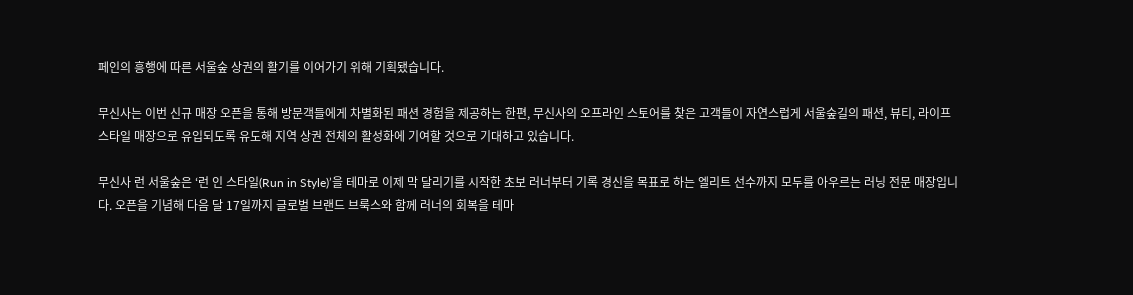페인의 흥행에 따른 서울숲 상권의 활기를 이어가기 위해 기획됐습니다.

무신사는 이번 신규 매장 오픈을 통해 방문객들에게 차별화된 패션 경험을 제공하는 한편, 무신사의 오프라인 스토어를 찾은 고객들이 자연스럽게 서울숲길의 패션, 뷰티, 라이프스타일 매장으로 유입되도록 유도해 지역 상권 전체의 활성화에 기여할 것으로 기대하고 있습니다.

무신사 런 서울숲은 ‘런 인 스타일(Run in Style)’을 테마로 이제 막 달리기를 시작한 초보 러너부터 기록 경신을 목표로 하는 엘리트 선수까지 모두를 아우르는 러닝 전문 매장입니다. 오픈을 기념해 다음 달 17일까지 글로벌 브랜드 브룩스와 함께 러너의 회복을 테마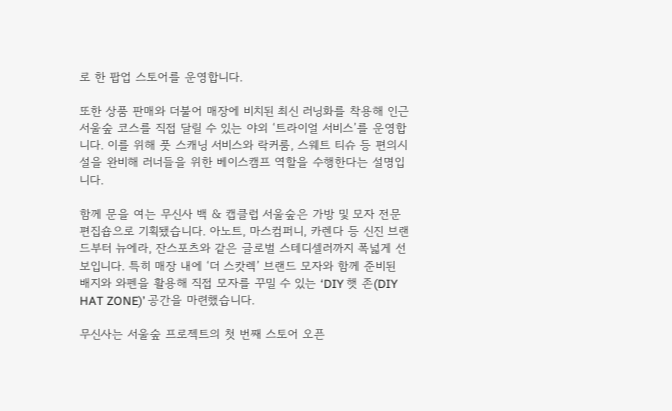로 한 팝업 스토어를 운영합니다.

또한 상품 판매와 더불어 매장에 비치된 최신 러닝화를 착용해 인근 서울숲 코스를 직접 달릴 수 있는 야외 ‘트라이얼 서비스’를 운영합니다. 이를 위해 풋 스캐닝 서비스와 락커룸, 스웨트 티슈 등 편의시설을 완비해 러너들을 위한 베이스캠프 역할을 수행한다는 설명입니다.

함께 문을 여는 무신사 백 & 캡클럽 서울숲은 가방 및 모자 전문 편집숍으로 기획됐습니다. 아노트, 마스컴퍼니, 카렌다 등 신진 브랜드부터 뉴에라, 잔스포츠와 같은 글로벌 스테디셀러까지 폭넓게 선보입니다. 특히 매장 내에 ‘더 스캇렉’ 브랜드 모자와 함께 준비된 배지와 와펜을 활용해 직접 모자를 꾸밀 수 있는 ‘DIY 햇 존(DIY HAT ZONE)’ 공간을 마련했습니다.

무신사는 서울숲 프로젝트의 첫 번째 스토어 오픈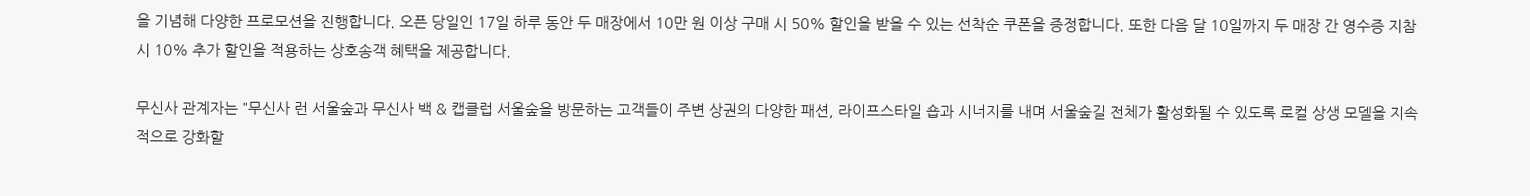을 기념해 다양한 프로모션을 진행합니다. 오픈 당일인 17일 하루 동안 두 매장에서 10만 원 이상 구매 시 50% 할인을 받을 수 있는 선착순 쿠폰을 증정합니다. 또한 다음 달 10일까지 두 매장 간 영수증 지참 시 10% 추가 할인을 적용하는 상호송객 혜택을 제공합니다.

무신사 관계자는 "무신사 런 서울숲과 무신사 백 & 캡클럽 서울숲을 방문하는 고객들이 주변 상권의 다양한 패션, 라이프스타일 숍과 시너지를 내며 서울숲길 전체가 활성화될 수 있도록 로컬 상생 모델을 지속적으로 강화할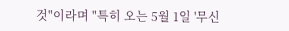것"이라며 "특히 오는 5월 1일 '무신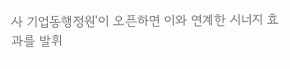사 기업동행정원'이 오픈하면 이와 연계한 시너지 효과를 발휘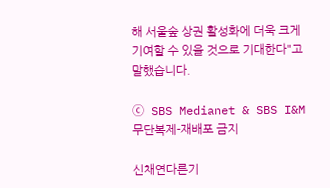해 서울숲 상권 활성화에 더욱 크게 기여할 수 있을 것으로 기대한다"고 말했습니다.

ⓒ SBS Medianet & SBS I&M 무단복제-재배포 금지

신채연다른기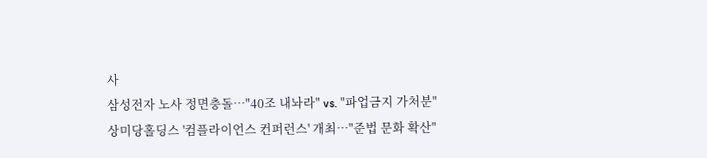사
삼성전자 노사 정면충돌…"40조 내놔라" vs. "파업금지 가처분"
상미당홀딩스 '컴플라이언스 컨퍼런스' 개최…"준법 문화 확산"